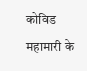कोविड महामारी के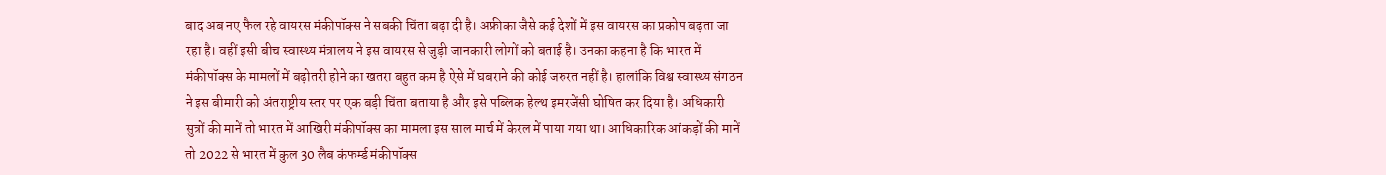बाद अब नए फैल रहे वायरस मंकीपॉक्स ने सबकी चिंता बढ़ा दी है। अफ्रीका जैसे कई देशों में इस वायरस का प्रकोप बढ़ता जा रहा है। वहीं इसी बीच स्वास्थ्य मंत्रालय ने इस वायरस से जुड़ी जानकारी लोगों को बताई है। उनका कहना है कि भारत में मंकीपॉक्स के मामलों में बढ़ोतरी होने का खतरा बहुत कम है ऐसे में घबराने की कोई जरुरत नहीं है। हालांकि विश्व स्वास्थ्य संगठन ने इस बीमारी को अंतराष्ट्रीय स्तर पर एक बड़ी चिंता बताया है और इसे पब्लिक हेल्थ इमरजेंसी घोषित कर दिया है। अधिकारी सुत्रों की मानें तो भारत में आखिरी मंकीपॉक्स का मामला इस साल मार्च में केरल में पाया गया था। आधिकारिक आंकड़ों की मानें तो 2022 से भारत में कुल 30 लैब कंफर्म्ड मंकीपॉक्स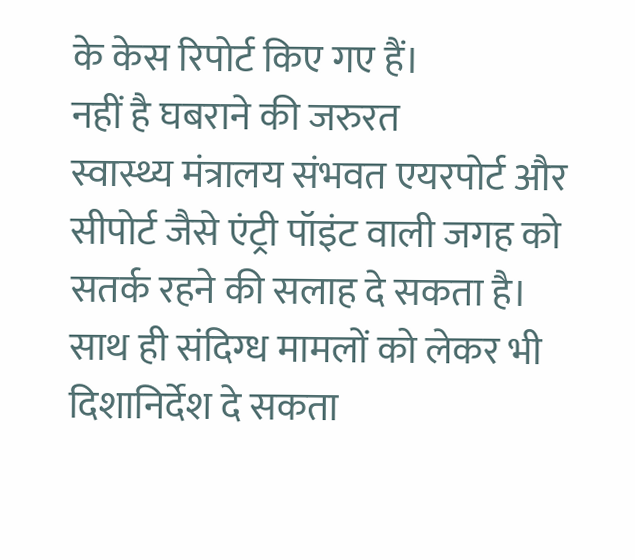के केस रिपोर्ट किए गए हैं।
नहीं है घबराने की जरुरत
स्वास्थ्य मंत्रालय संभवत एयरपोर्ट और सीपोर्ट जैसे एंट्री पॉइंट वाली जगह को सतर्क रहने की सलाह दे सकता है। साथ ही संदिग्ध मामलों को लेकर भी दिशानिर्देश दे सकता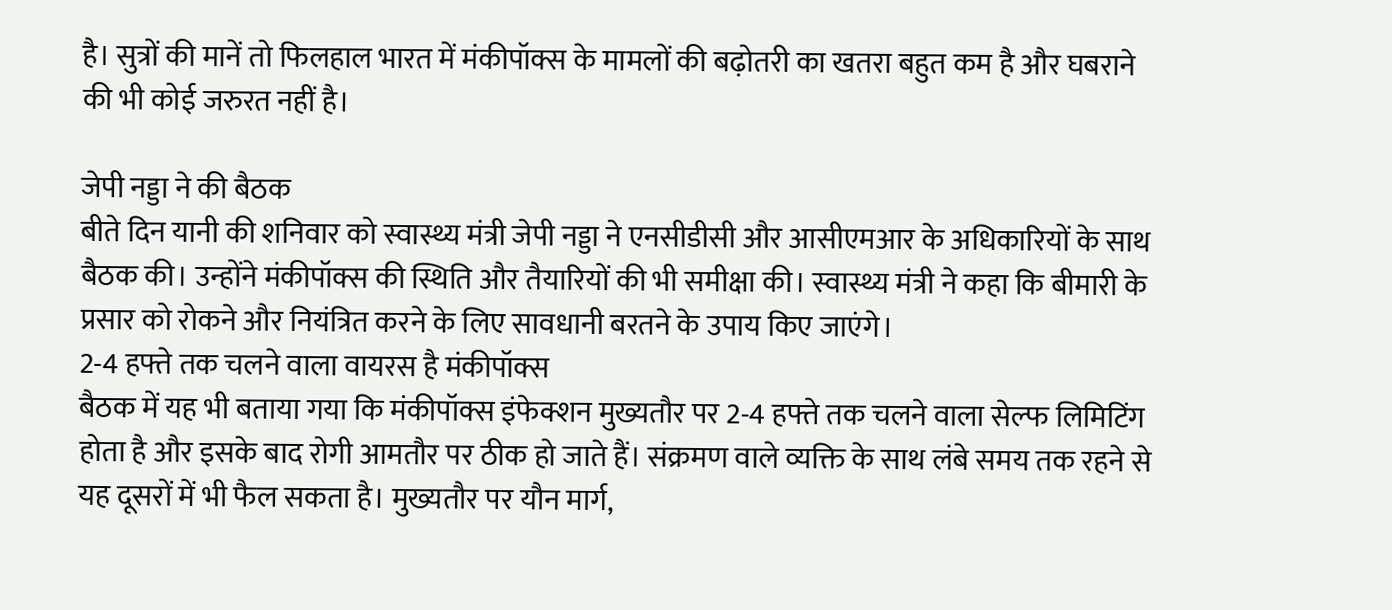है। सुत्रों की मानें तो फिलहाल भारत में मंकीपॉक्स के मामलों की बढ़ोतरी का खतरा बहुत कम है और घबराने की भी कोई जरुरत नहीं है।

जेपी नड्डा ने की बैठक
बीते दिन यानी की शनिवार को स्वास्थ्य मंत्री जेपी नड्डा ने एनसीडीसी और आसीएमआर के अधिकारियों के साथ बैठक की। उन्होंने मंकीपॉक्स की स्थिति और तैयारियों की भी समीक्षा की। स्वास्थ्य मंत्री ने कहा कि बीमारी के प्रसार को रोकने और नियंत्रित करने के लिए सावधानी बरतने के उपाय किए जाएंगे।
2-4 हफ्ते तक चलने वाला वायरस है मंकीपॉक्स
बैठक में यह भी बताया गया कि मंकीपॉक्स इंफेक्शन मुख्यतौर पर 2-4 हफ्ते तक चलने वाला सेल्फ लिमिटिंग होता है और इसके बाद रोगी आमतौर पर ठीक हो जाते हैं। संक्रमण वाले व्यक्ति के साथ लंबे समय तक रहने से यह दूसरों में भी फैल सकता है। मुख्यतौर पर यौन मार्ग,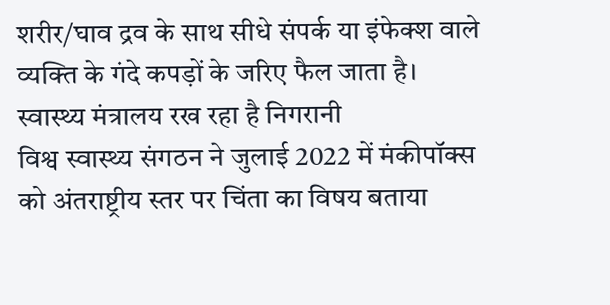शरीर/घाव द्रव के साथ सीधे संपर्क या इंफेक्श वाले व्यक्ति के गंदे कपड़ों के जरिए फैल जाता है।
स्वास्थ्य मंत्रालय रख रहा है निगरानी
विश्व स्वास्थ्य संगठन ने जुलाई 2022 में मंकीपॉक्स को अंतराष्ट्रीय स्तर पर चिंता का विषय बताया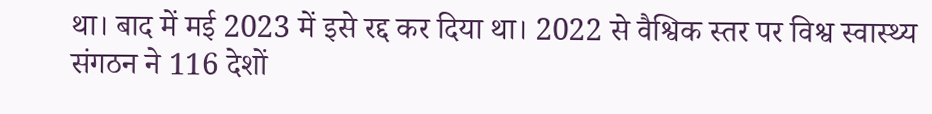था। बाद में मई 2023 में इसे रद्द कर दिया था। 2022 से वैश्विक स्तर पर विश्व स्वास्थ्य संगठन ने 116 देशों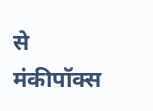से मंकीपॉक्स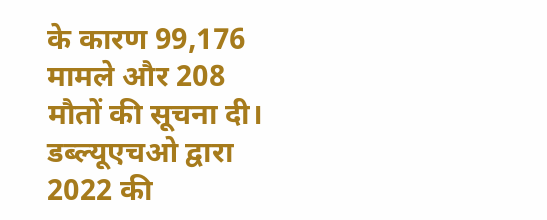के कारण 99,176 मामले और 208 मौतों की सूचना दी। डब्ल्यूएचओ द्वारा 2022 की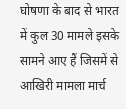घोषणा के बाद से भारत में कुल 30 मामले इसके सामने आए हैं जिसमें से आखिरी मामला मार्च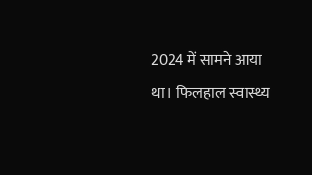2024 में सामने आया था। फिलहाल स्वास्थ्य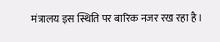मंत्रालय इस स्थिति पर बारिक नजर रख रहा है।